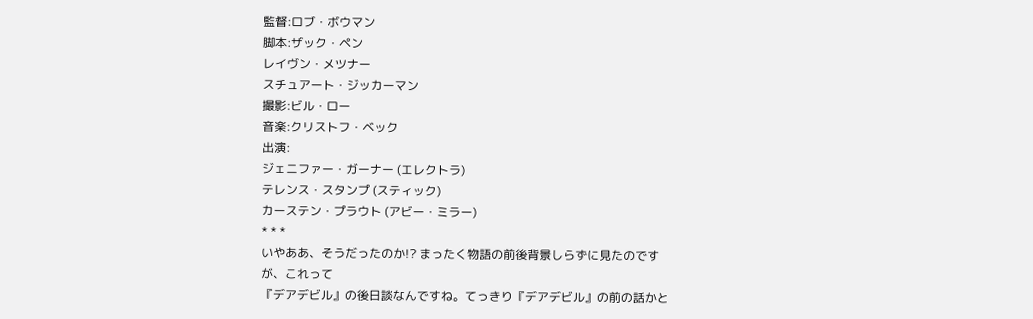監督:ロブ・ボウマン
脚本:ザック・ペン
レイヴン・メツナー
スチュアート・ジッカーマン
撮影:ビル・ロー
音楽:クリストフ・ベック
出演:
ジェニファー・ガーナー (エレクトラ)
テレンス・スタンプ (スティック)
カーステン・プラウト (アビー・ミラー)
* * *
いやああ、そうだったのか!? まったく物語の前後背景しらずに見たのですが、これって
『デアデビル』の後日談なんですね。てっきり『デアデビル』の前の話かと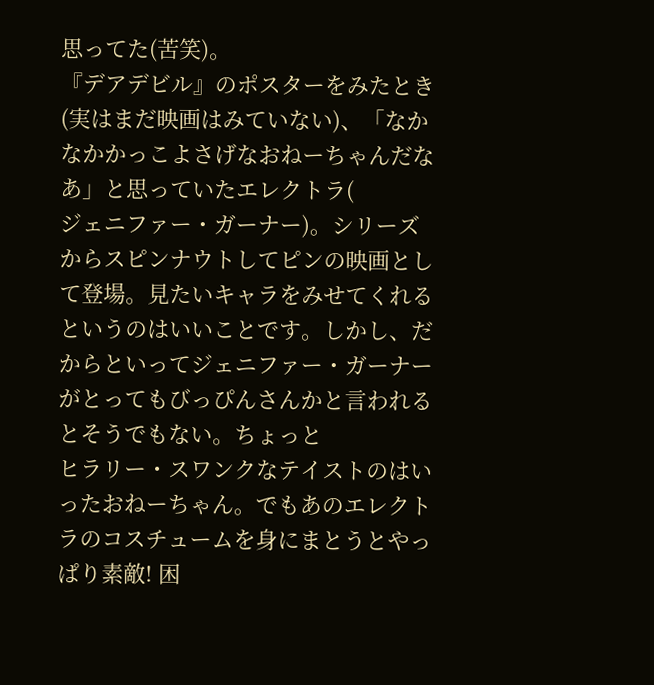思ってた(苦笑)。
『デアデビル』のポスターをみたとき(実はまだ映画はみていない)、「なかなかかっこよさげなおねーちゃんだなあ」と思っていたエレクトラ(
ジェニファー・ガーナー)。シリーズからスピンナウトしてピンの映画として登場。見たいキャラをみせてくれるというのはいいことです。しかし、だからといってジェニファー・ガーナーがとってもびっぴんさんかと言われるとそうでもない。ちょっと
ヒラリー・スワンクなテイストのはいったおねーちゃん。でもあのエレクトラのコスチュームを身にまとうとやっぱり素敵! 困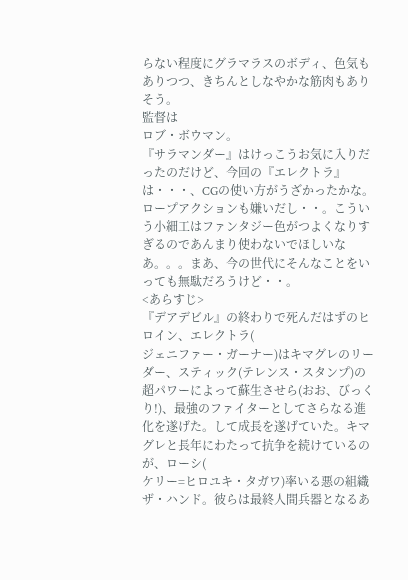らない程度にグラマラスのボディ、色気もありつつ、きちんとしなやかな筋肉もありそう。
監督は
ロブ・ボウマン。
『サラマンダー』はけっこうお気に入りだったのだけど、今回の『エレクトラ』は・・・、CGの使い方がうざかったかな。ロープアクションも嫌いだし・・。こういう小細工はファンタジー色がつよくなりすぎるのであんまり使わないでほしいなあ。。。まあ、今の世代にそんなことをいっても無駄だろうけど・・。
<あらすじ>
『デアデビル』の終わりで死んだはずのヒロイン、エレクトラ(
ジェニファー・ガーナー)はキマグレのリーダー、スティック(テレンス・スタンプ)の超パワーによって蘇生させら(おお、びっくり!)、最強のファイターとしてさらなる進化を遂げた。して成長を遂げていた。キマグレと長年にわたって抗争を続けているのが、ローシ(
ケリー=ヒロユキ・タガワ)率いる悪の組織ザ・ハンド。彼らは最終人間兵器となるあ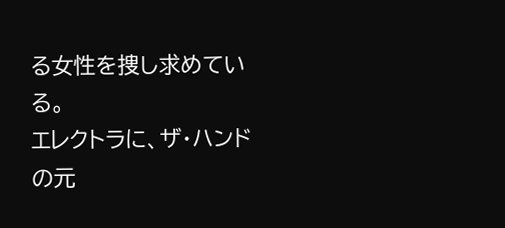る女性を捜し求めている。
エレクトラに、ザ・ハンドの元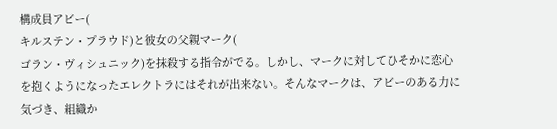構成員アビー(
キルステン・プラウド)と彼女の父親マーク(
ゴラン・ヴィシュニック)を抹殺する指令がでる。しかし、マークに対してひそかに恋心を抱くようになったエレクトラにはそれが出来ない。そんなマークは、アビーのある力に気づき、組織か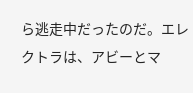ら逃走中だったのだ。エレクトラは、アビーとマ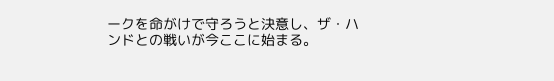ークを命がけで守ろうと決意し、ザ・ハンドとの戦いが今ここに始まる。